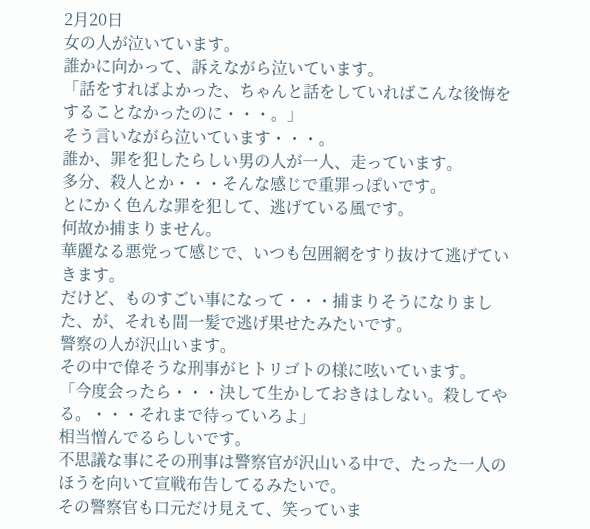2月20日
女の人が泣いています。
誰かに向かって、訴えながら泣いています。
「話をすればよかった、ちゃんと話をしていればこんな後悔をすることなかったのに・・・。」
そう言いながら泣いています・・・。
誰か、罪を犯したらしい男の人が一人、走っています。
多分、殺人とか・・・そんな感じで重罪っぽいです。
とにかく色んな罪を犯して、逃げている風です。
何故か捕まりません。
華麗なる悪党って感じで、いつも包囲網をすり抜けて逃げていきます。
だけど、ものすごい事になって・・・捕まりそうになりました、が、それも間一髪で逃げ果せたみたいです。
警察の人が沢山います。
その中で偉そうな刑事がヒトリゴトの様に呟いています。
「今度会ったら・・・決して生かしておきはしない。殺してやる。・・・それまで待っていろよ」
相当憎んでるらしいです。
不思議な事にその刑事は警察官が沢山いる中で、たった一人のほうを向いて宣戦布告してるみたいで。
その警察官も口元だけ見えて、笑っていま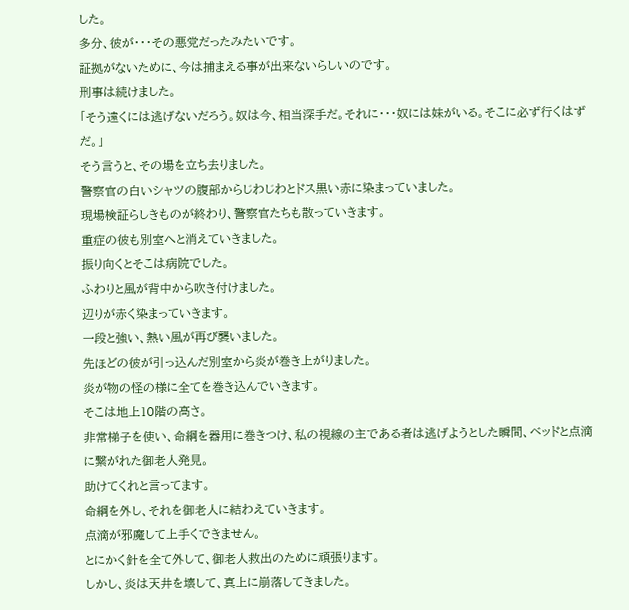した。
多分、彼が・・・その悪党だったみたいです。
証拠がないために、今は捕まえる事が出来ないらしいのです。
刑事は続けました。
「そう遠くには逃げないだろう。奴は今、相当深手だ。それに・・・奴には妹がいる。そこに必ず行くはずだ。」
そう言うと、その場を立ち去りました。
警察官の白いシャツの腹部からじわじわとドス黒い赤に染まっていました。
現場検証らしきものが終わり、警察官たちも散っていきます。
重症の彼も別室へと消えていきました。
振り向くとそこは病院でした。
ふわりと風が背中から吹き付けました。
辺りが赤く染まっていきます。
一段と強い、熱い風が再び襲いました。
先ほどの彼が引っ込んだ別室から炎が巻き上がりました。
炎が物の怪の様に全てを巻き込んでいきます。
そこは地上10階の高さ。
非常梯子を使い、命綱を器用に巻きつけ、私の視線の主である者は逃げようとした瞬間、ベッドと点滴に繋がれた御老人発見。
助けてくれと言ってます。
命綱を外し、それを御老人に結わえていきます。
点滴が邪魔して上手くできません。
とにかく針を全て外して、御老人救出のために頑張ります。
しかし、炎は天井を壊して、真上に崩落してきました。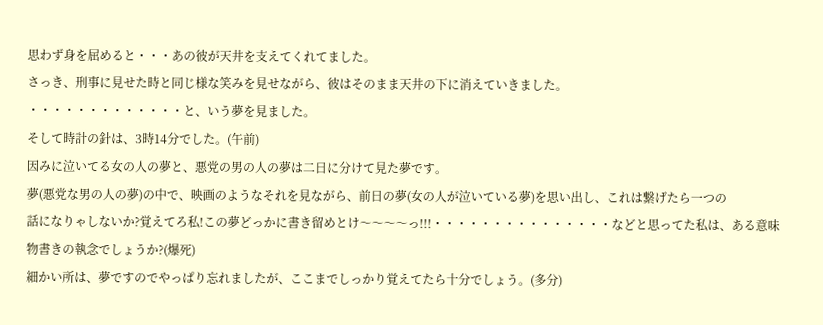思わず身を屈めると・・・あの彼が天井を支えてくれてました。
さっき、刑事に見せた時と同じ様な笑みを見せながら、彼はそのまま天井の下に消えていきました。
・・・・・・・・・・・・・と、いう夢を見ました。
そして時計の針は、3時14分でした。(午前)
因みに泣いてる女の人の夢と、悪党の男の人の夢は二日に分けて見た夢です。
夢(悪党な男の人の夢)の中で、映画のようなそれを見ながら、前日の夢(女の人が泣いている夢)を思い出し、これは繋げたら一つの
話になりゃしないか?覚えてろ私!この夢どっかに書き留めとけ〜〜〜〜っ!!!・・・・・・・・・・・・・・・などと思ってた私は、ある意味
物書きの執念でしょうか?(爆死)
細かい所は、夢ですのでやっぱり忘れましたが、ここまでしっかり覚えてたら十分でしょう。(多分)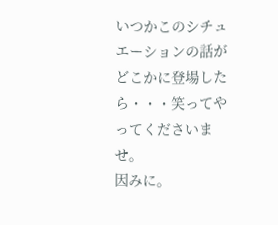いつかこのシチュエーションの話がどこかに登場したら・・・笑ってやってくださいませ。
因みに。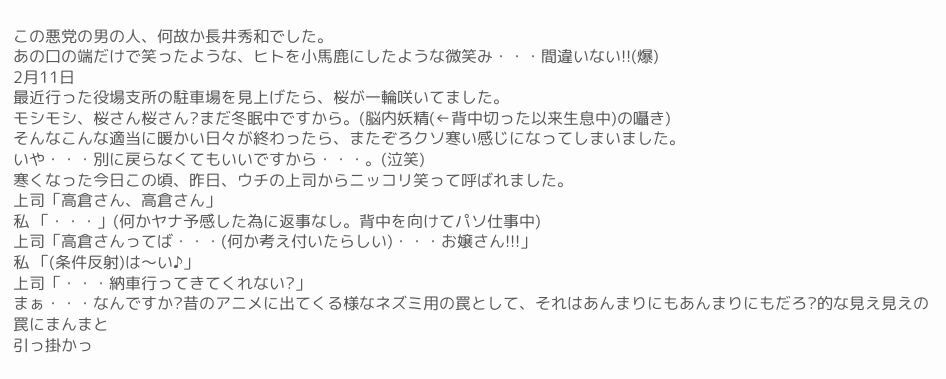この悪党の男の人、何故か長井秀和でした。
あの口の端だけで笑ったような、ヒトを小馬鹿にしたような微笑み・・・間違いない!!(爆)
2月11日
最近行った役場支所の駐車場を見上げたら、桜が一輪咲いてました。
モシモシ、桜さん桜さん?まだ冬眠中ですから。(脳内妖精(←背中切った以来生息中)の囁き)
そんなこんな適当に暖かい日々が終わったら、またぞろクソ寒い感じになってしまいました。
いや・・・別に戻らなくてもいいですから・・・。(泣笑)
寒くなった今日この頃、昨日、ウチの上司からニッコリ笑って呼ばれました。
上司「高倉さん、高倉さん」
私 「・・・」(何かヤナ予感した為に返事なし。背中を向けてパソ仕事中)
上司「高倉さんってば・・・(何か考え付いたらしい)・・・お嬢さん!!!」
私 「(条件反射)は〜い♪」
上司「・・・納車行ってきてくれない?」
まぁ・・・なんですか?昔のアニメに出てくる様なネズミ用の罠として、それはあんまりにもあんまりにもだろ?的な見え見えの罠にまんまと
引っ掛かっ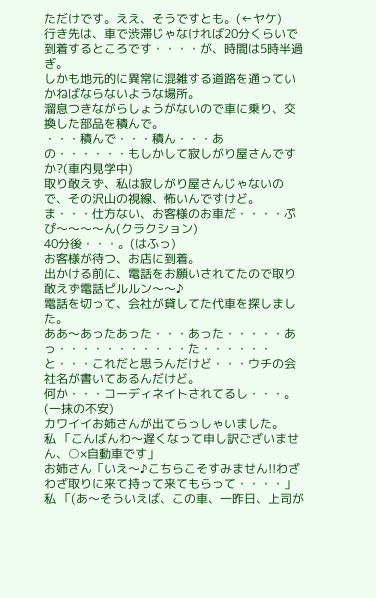ただけです。ええ、そうですとも。(←ヤケ)
行き先は、車で渋滞じゃなければ20分くらいで到着するところです・・・・が、時間は5時半過ぎ。
しかも地元的に異常に混雑する道路を通っていかねばならないような場所。
溜息つきながらしょうがないので車に乗り、交換した部品を積んで。
・・・積んで・・・積ん・・・あの・・・・・・もしかして寂しがり屋さんですか?(車内見学中)
取り敢えず、私は寂しがり屋さんじゃないので、その沢山の視線、怖いんですけど。
ま・・・仕方ない、お客様のお車だ・・・・ぷぴ〜〜〜〜ん(クラクション)
40分後・・・。(はふっ)
お客様が待つ、お店に到着。
出かける前に、電話をお願いされてたので取り敢えず電話ピルルン〜〜♪
電話を切って、会社が貸してた代車を探しました。
ああ〜あったあった・・・あった・・・・・あっ・・・・・・・・・・・た・・・・・・と・・・これだと思うんだけど・・・ウチの会社名が書いてあるんだけど。
何か・・・コーディネイトされてるし・・・。(一抹の不安)
カワイイお姉さんが出てらっしゃいました。
私 「こんばんわ〜遅くなって申し訳ございません、○×自動車です」
お姉さん「いえ〜♪こちらこそすみません!!わざわざ取りに来て持って来てもらって・・・・」
私 「(あ〜そういえば、この車、一昨日、上司が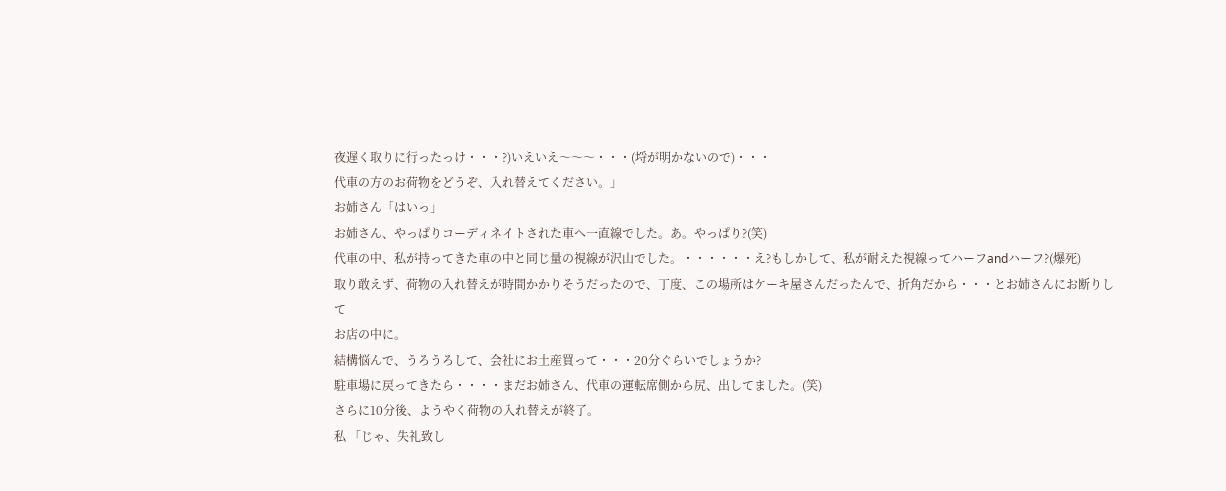夜遅く取りに行ったっけ・・・?)いえいえ〜〜〜・・・(埒が明かないので)・・・
代車の方のお荷物をどうぞ、入れ替えてください。」
お姉さん「はいっ」
お姉さん、やっぱりコーディネイトされた車へ一直線でした。あ。やっぱり?(笑)
代車の中、私が持ってきた車の中と同じ量の視線が沢山でした。・・・・・・え?もしかして、私が耐えた視線ってハーフandハーフ?(爆死)
取り敢えず、荷物の入れ替えが時間かかりそうだったので、丁度、この場所はケーキ屋さんだったんで、折角だから・・・とお姉さんにお断りして
お店の中に。
結構悩んで、うろうろして、会社にお土産買って・・・20分ぐらいでしょうか?
駐車場に戻ってきたら・・・・まだお姉さん、代車の運転席側から尻、出してました。(笑)
さらに10分後、ようやく荷物の入れ替えが終了。
私 「じゃ、失礼致し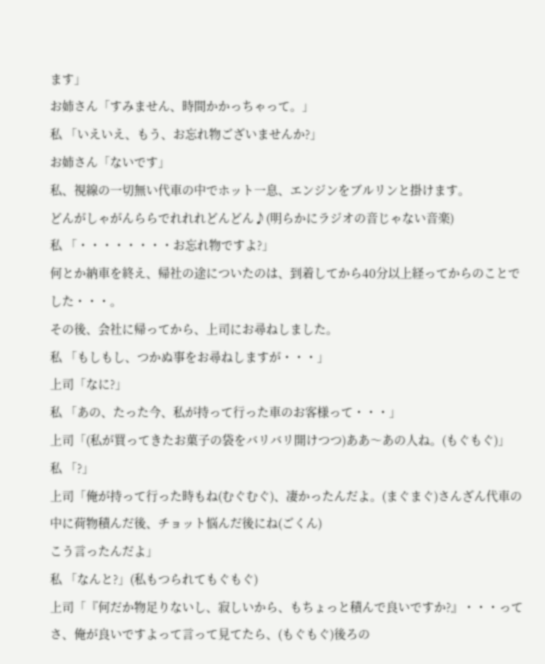ます」
お姉さん「すみません、時間かかっちゃって。」
私 「いえいえ、もう、お忘れ物ございませんか?」
お姉さん「ないです」
私、視線の一切無い代車の中でホット一息、エンジンをブルリンと掛けます。
どんがしゃがんららでれれれどんどん♪(明らかにラジオの音じゃない音楽)
私 「・・・・・・・・お忘れ物ですよ?」
何とか納車を終え、帰社の途についたのは、到着してから40分以上経ってからのことでした・・・。
その後、会社に帰ってから、上司にお尋ねしました。
私 「もしもし、つかぬ事をお尋ねしますが・・・」
上司「なに?」
私 「あの、たった今、私が持って行った車のお客様って・・・」
上司「(私が買ってきたお菓子の袋をバリバリ開けつつ)ああ〜あの人ね。(もぐもぐ)」
私 「?」
上司「俺が持って行った時もね(むぐむぐ)、凄かったんだよ。(まぐまぐ)さんざん代車の中に荷物積んだ後、チョット悩んだ後にね(ごくん)
こう言ったんだよ」
私 「なんと?」(私もつられてもぐもぐ)
上司「『何だか物足りないし、寂しいから、もちょっと積んで良いですか?』・・・ってさ、俺が良いですよって言って見てたら、(もぐもぐ)後ろの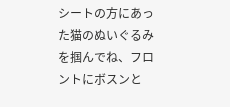シートの方にあった猫のぬいぐるみを掴んでね、フロントにボスンと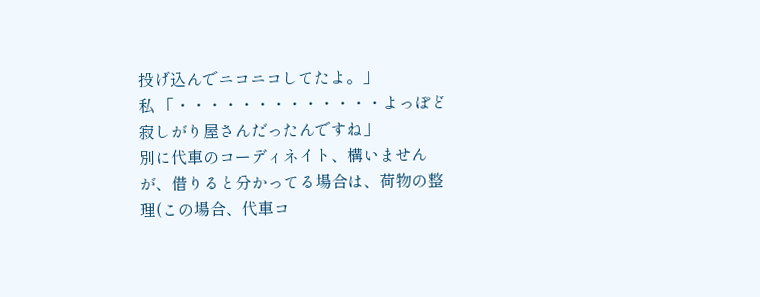投げ込んでニコニコしてたよ。」
私 「・・・・・・・・・・・・・よっぽど寂しがり屋さんだったんですね」
別に代車のコーディネイト、構いませんが、借りると分かってる場合は、荷物の整理(この場合、代車コ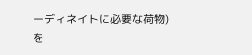ーディネイトに必要な荷物)を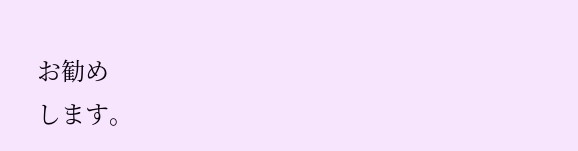お勧め
します。